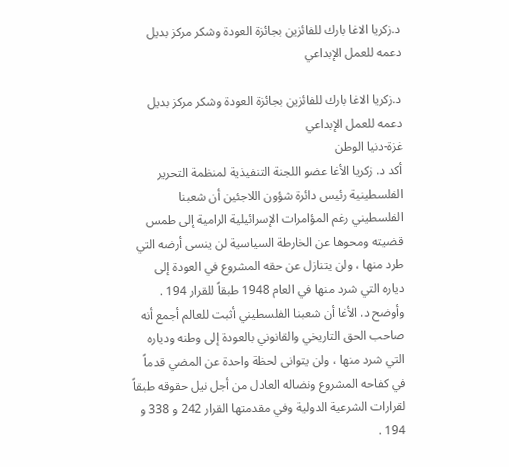د.زكريا الاغا بارك للفائزين بجائزة العودة وشكر مركز بديل دعمه للعمل الإبداعي

د.زكريا الاغا بارك للفائزين بجائزة العودة وشكر مركز بديل دعمه للعمل الإبداعي
غزة-دنيا الوطن
أكد د. زكريا الأغا عضو اللجنة التنفيذية لمنظمة التحرير الفلسطينية رئيس دائرة شؤون اللاجئين أن شعبنا الفلسطيني رغم المؤامرات الإسرائيلية الرامية إلى طمس قضيته ومحوها عن الخارطة السياسية لن ينسى أرضه التي طرد منها ، ولن يتنازل عن حقه المشروع في العودة إلى دياره التي شرد منها في العام 1948 طبقاً للقرار 194 .
وأوضح د. الأغا أن شعبنا الفلسطيني أثبت للعالم أجمع أنه صاحب الحق التاريخي والقانوني بالعودة إلى وطنه ودياره التي شرد منها ، ولن يتوانى لحظة واحدة عن المضي قدماً في كفاحه المشروع ونضاله العادل من أجل نيل حقوقه طبقاً لقرارات الشرعية الدولية وفي مقدمتها القرار 242 و 338 و 194 .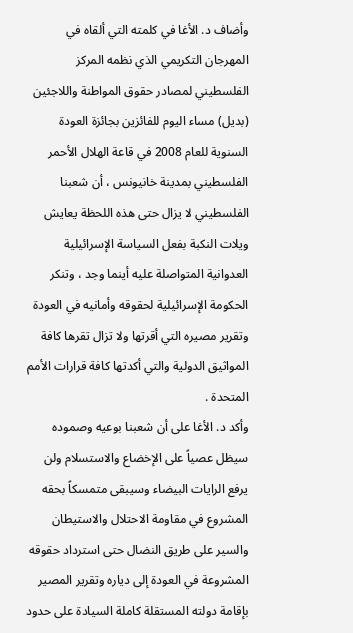وأضاف د. الأغا في كلمته التي ألقاه في المهرجان التكريمي الذي نظمه المركز الفلسطيني لمصادر حقوق المواطنة واللاجئين (بديل) مساء اليوم للفائزين بجائزة العودة السنوية للعام 2008 في قاعة الهلال الأحمر الفلسطيني بمدينة خانيونس ، أن شعبنا الفلسطيني لا يزال حتى هذه اللحظة يعايش ويلات النكبة بفعل السياسة الإسرائيلية العدوانية المتواصلة عليه أينما وجد ، وتنكر الحكومة الإسرائيلية لحقوقه وأمانيه في العودة وتقرير مصيره التي أقرتها ولا تزال تقرها كافة المواثيق الدولية والتي أكدتها كافة قرارات الأمم المتحدة .
وأكد د. الأغا على أن شعبنا بوعيه وصموده سيظل عصياً على الإخضاع والاستسلام ولن يرفع الرايات البيضاء وسيبقى متمسكاً بحقه المشروع في مقاومة الاحتلال والاستيطان والسير على طريق النضال حتى استرداد حقوقه المشروعة في العودة إلى دياره وتقرير المصير بإقامة دولته المستقلة كاملة السيادة على حدود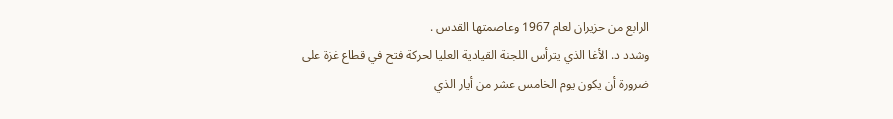الرابع من حزيران لعام 1967 وعاصمتها القدس .
وشدد د. الأغا الذي يترأس اللجنة القيادية العليا لحركة فتح في قطاع غزة على ضرورة أن يكون يوم الخامس عشر من أيار الذي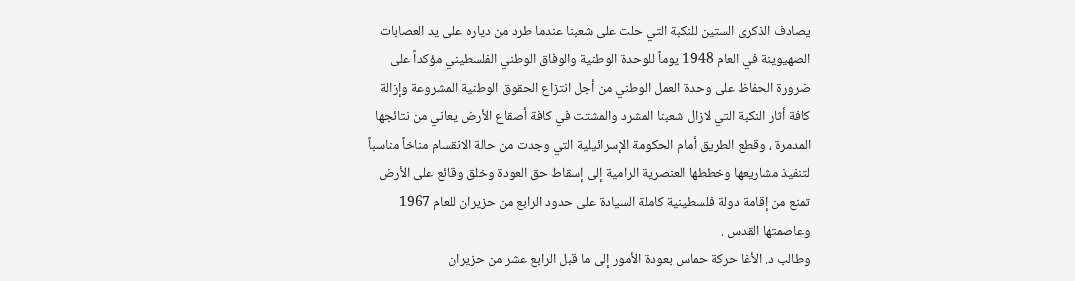يصادف الذكرى الستين للنكبة التي حلت على شعبنا عندما طرد من دياره على يد العصابات الصهيوينة في العام 1948 يوماً للوحدة الوطنية والوفاق الوطني الفلسطيني مؤكداً على ضرورة الحفاظ على وحدة العمل الوطني من أجل انتزاع الحقوق الوطنية المشروعة وإزالة كافة أثار النكبة التي لازال شعبنا المشرد والمشتت في كافة أصقاع الأرض يعاني من نتائجها المدمرة ، وقطع الطريق أمام الحكومة الإسرائيلية التي وجدت من حالة الانقسام مناخاً مناسباً لتنفيذ مشاريعها وخططها العنصرية الرامية إلى إسقاط حق العودة وخلق وقائع على الأرض تمنع من إقامة دولة فلسطينية كاملة السيادة على حدود الرابع من حزيران للعام 1967 وعاصمتها القدس .
وطالب د. الأغا حركة حماس بعودة الأمور إلى ما قبل الرابع عشر من حزيران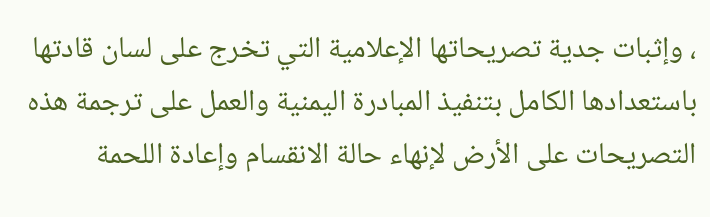، وإثبات جدية تصريحاتها الإعلامية التي تخرج على لسان قادتها باستعدادها الكامل بتنفيذ المبادرة اليمنية والعمل على ترجمة هذه التصريحات على الأرض لإنهاء حالة الانقسام وإعادة اللحمة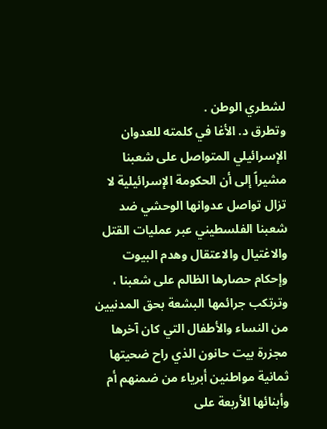لشطري الوطن .
وتطرق د. الأغا في كلمته للعدوان الإسرائيلي المتواصل على شعبنا مشيراً إلى أن الحكومة الإسرائيلية لا تزال تواصل عدوانها الوحشي ضد شعبنا الفلسطيني عبر عمليات القتل والاغتيال والاعتقال وهدم البيوت وإحكام حصارها الظالم على شعبنا ، وترتكب جرائمها البشعة بحق المدنيين من النساء والأطفال التي كان آخرها مجزرة بيت حانون الذي راح ضحيتها ثمانية مواطنين أبرياء من ضمنهم أم وأبنائها الأربعة على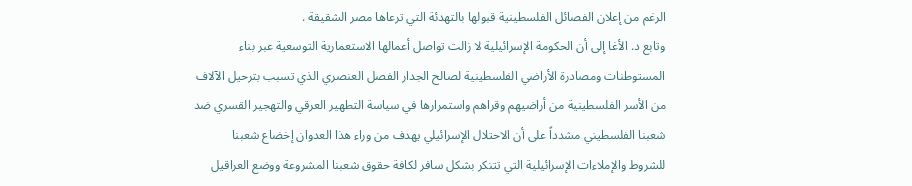الرغم من إعلان الفصائل الفلسطينية قبولها بالتهدئة التي ترعاها مصر الشقيقة .
وتابع د. الأغا إلى أن الحكومة الإسرائيلية لا زالت تواصل أعمالها الاستعمارية التوسعية عبر بناء المستوطنات ومصادرة الأراضي الفلسطينية لصالح الجدار الفصل العنصري الذي تسبب بترحيل الآلاف من الأسر الفلسطينية من أراضيهم وقراهم واستمرارها في سياسة التطهير العرقي والتهجير القسري ضد شعبنا الفلسطيني مشدداً على أن الاحتلال الإسرائيلي يهدف من وراء هذا العدوان إخضاع شعبنا للشروط والإملاءات الإسرائيلية التي تتنكر بشكل سافر لكافة حقوق شعبنا المشروعة ووضع العراقيل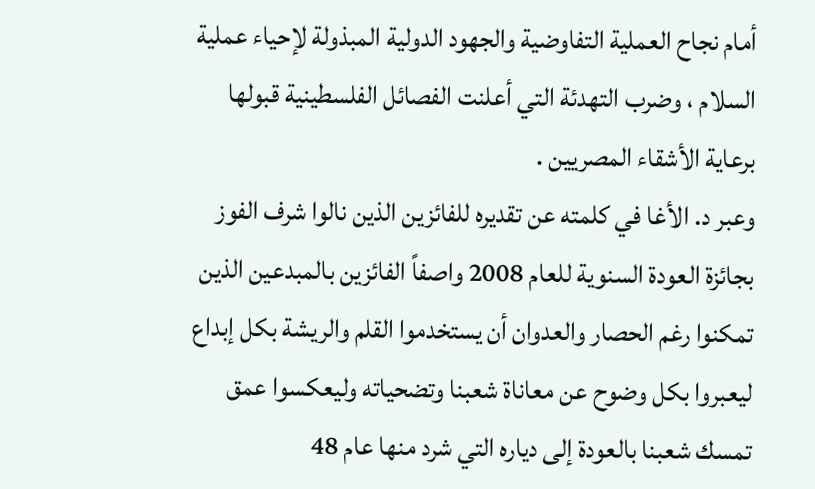أمام نجاح العملية التفاوضية والجهود الدولية المبذولة لإحياء عملية السلام ، وضرب التهدئة التي أعلنت الفصائل الفلسطينية قبولها برعاية الأشقاء المصريين .
وعبر د. الأغا في كلمته عن تقديره للفائزين الذين نالوا شرف الفوز بجائزة العودة السنوية للعام 2008 واصفاً الفائزين بالمبدعين الذين تمكنوا رغم الحصار والعدوان أن يستخدموا القلم والريشة بكل إبداع ليعبروا بكل وضوح عن معاناة شعبنا وتضحياته وليعكسوا عمق تمسك شعبنا بالعودة إلى دياره التي شرد منها عام 48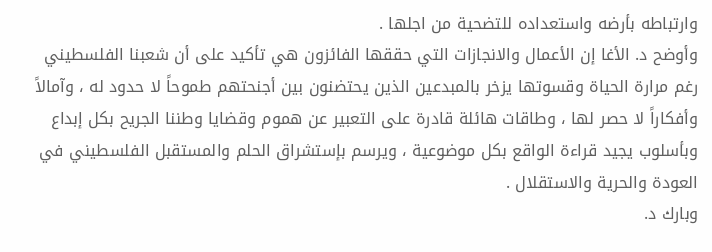وارتباطه بأرضه واستعداده للتضحية من اجلها .
وأوضح د. الأغا إن الأعمال والانجازات التي حققها الفائزون هي تأكيد على أن شعبنا الفلسطيني رغم مرارة الحياة وقسوتها يزخر بالمبدعين الذين يحتضنون بين أجنحتهم طموحاً لا حدود له ، وآمالاً وأفكاراً لا حصر لها ، وطاقات هائلة قادرة على التعبير عن هموم وقضايا وطننا الجريح بكل إبداع وبأسلوب يجيد قراءة الواقع بكل موضوعية ، ويرسم بإستشراق الحلم والمستقبل الفلسطيني في العودة والحرية والاستقلال .
وبارك د.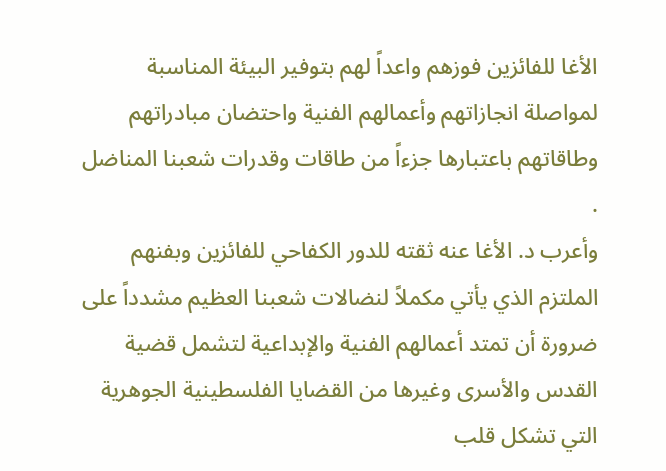الأغا للفائزين فوزهم واعداً لهم بتوفير البيئة المناسبة لمواصلة انجازاتهم وأعمالهم الفنية واحتضان مبادراتهم وطاقاتهم باعتبارها جزءاً من طاقات وقدرات شعبنا المناضل .
وأعرب د. الأغا عنه ثقته للدور الكفاحي للفائزين وبفنهم الملتزم الذي يأتي مكملاً لنضالات شعبنا العظيم مشدداً على ضرورة أن تمتد أعمالهم الفنية والإبداعية لتشمل قضية القدس والأسرى وغيرها من القضايا الفلسطينية الجوهرية التي تشكل قلب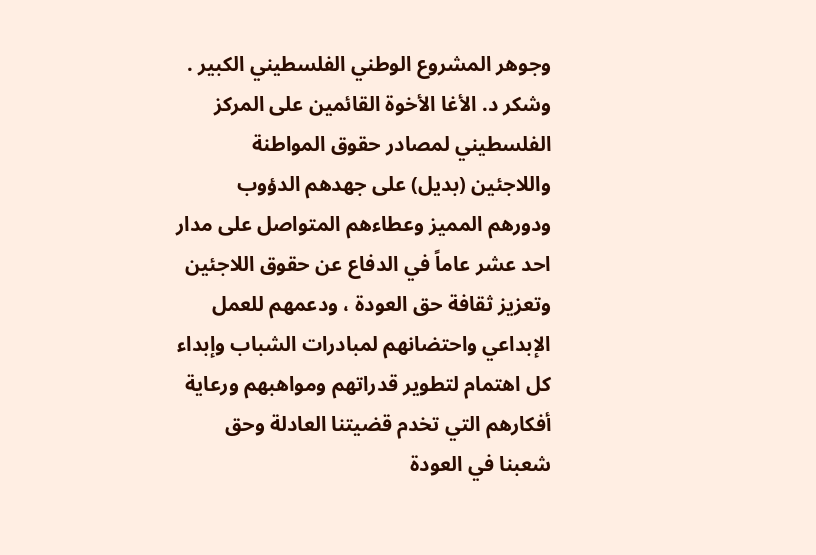وجوهر المشروع الوطني الفلسطيني الكبير .
وشكر د. الأغا الأخوة القائمين على المركز الفلسطيني لمصادر حقوق المواطنة واللاجئين (بديل) على جهدهم الدؤوب ودورهم المميز وعطاءهم المتواصل على مدار احد عشر عاماً في الدفاع عن حقوق اللاجئين وتعزيز ثقافة حق العودة ، ودعمهم للعمل الإبداعي واحتضانهم لمبادرات الشباب وإبداء كل اهتمام لتطوير قدراتهم ومواهبهم ورعاية أفكارهم التي تخدم قضيتنا العادلة وحق شعبنا في العودة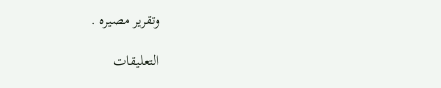وتقرير مصيره .

التعليقات